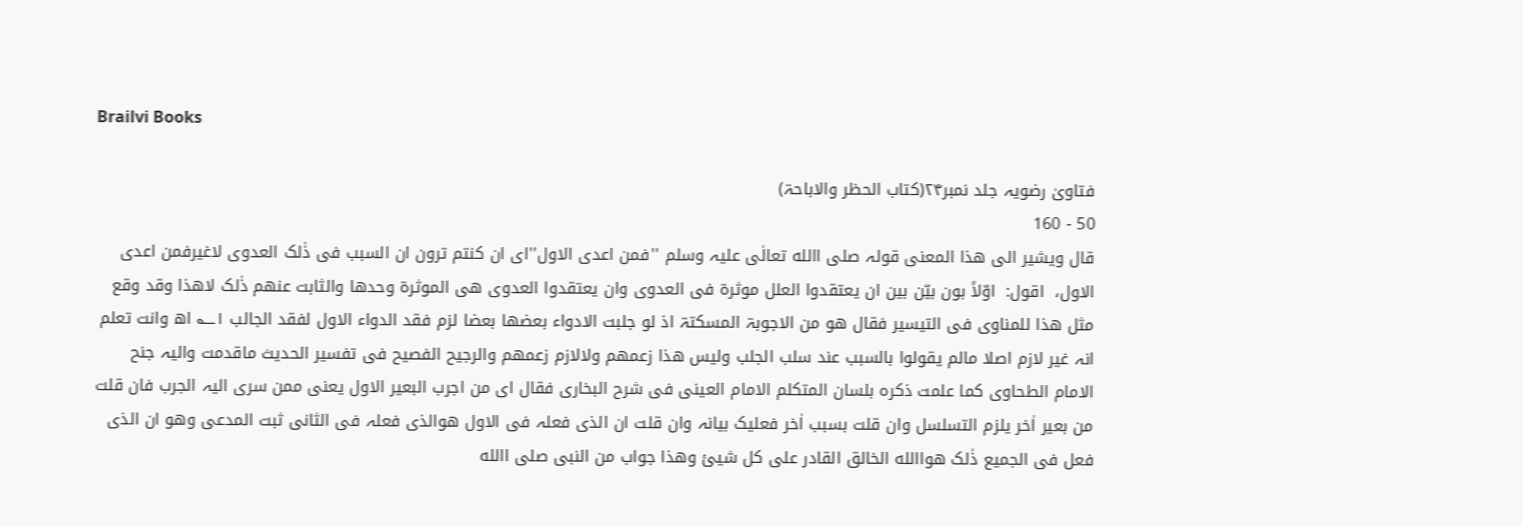Brailvi Books

فتاویٰ رضویہ جلد نمبر۲۴(کتاب الحظر والاباحۃ)
50 - 160
قال ویشیر الی ھذا المعنی قولہ صلی االله تعالٰی علیہ وسلم ''فمن اعدی الاول''ای ان کنتم ترون ان السبب فی ذٰلک العدوی لاغیرفمن اعدی الاول،  اقول:  اوّلاً بون بیّن بین ان یعتقدوا العلل موثرۃ فی العدوی وان یعتقدوا العدوی ھی الموثرۃ وحدھا والثابت عنھم ذٰلک لاھذا وقد وقع مثل ھذا للمناوی فی التیسیر فقال ھو من الاجوبۃ المسکتۃ اذ لو جلبت الادواء بعضھا بعضا لزم فقد الدواء الاول لفقد الجالب ۱؎ اھ وانت تعلم انہ غیر لازم اصلا مالم یقولوا بالسبب عند سلب الجلب ولیس ھذا زعمھم ولالازم زعمھم والرجیح الفصیح فی تفسیر الحدیث ماقدمت والیہ جنح الامام الطحاوی کما علمت ذکرہ بلسان المتکلم الامام العینی فی شرح البخاری فقال ای من اجرب البعیر الاول یعنی ممن سری الیہ الجرب فان قلت من بعیر اٰخر یلزم التسلسل وان قلت بسبب اٰخر فعلیک بیانہ وان قلت ان الذی فعلہ فی الاول ھوالذی فعلہ فی الثانی ثبت المدعی وھو ان الذی فعل فی الجمیع ذٰلک ھواالله الخالق القادر علی کل شیئ وھذا جواب من النبی صلی االله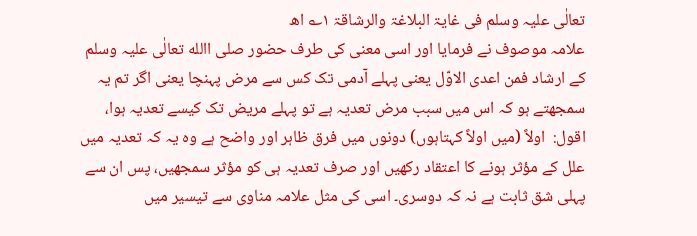تعالٰی علیہ وسلم فی غایۃ البلاغۃ والرشاقۃ ۱؎ اھ
علامہ موصوف نے فرمایا اور اسی معنی کی طرف حضور صلی االله تعالٰی علیہ وسلم کے ارشاد فمن اعدی الاوّل یعنی پہلے آدمی تک کس سے مرض پہنچا یعنی اگر تم یہ سمجھتے ہو کہ اس میں سبب مرض تعدیہ ہے تو پہلے مریض تک کیسے تعدیہ ہوا،  اقول:  اولاً (میں اولاً کہتاہوں) دونوں میں فرق ظاہر اور واضح ہے وہ یہ کہ تعدیہ میں علل کے مؤثر ہونے کا اعتقاد رکھیں اور صرف تعدیہ ہی کو مؤثر سمجھیں، پس ان سے پہلی شق ثابت ہے نہ کہ دوسری۔ اسی کی مثل علامہ مناوی سے تیسیر میں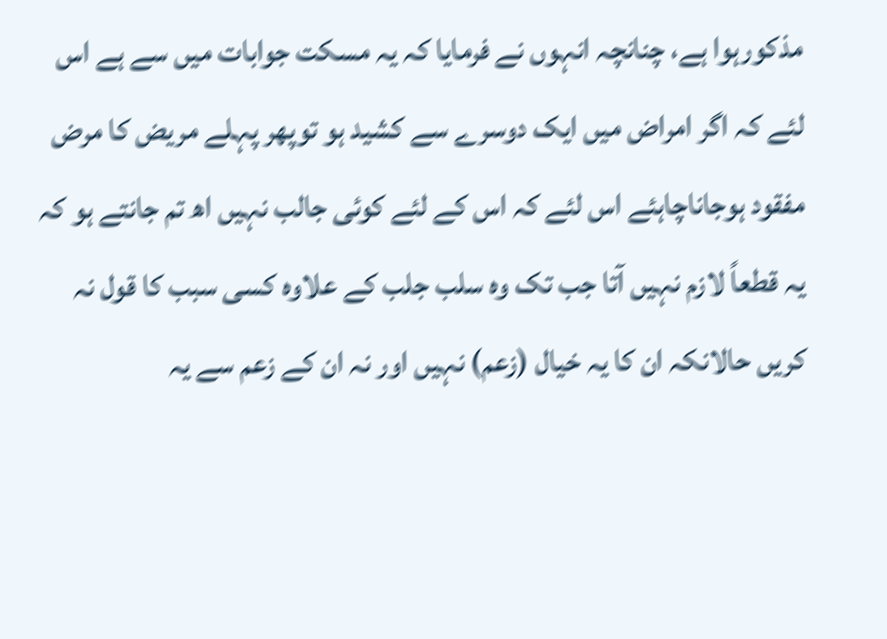مذکورہوا ہے، چنانچہ انہوں نے فرمایا کہ یہ مسکت جوابات میں سے ہے اس لئے کہ اگر امراض میں ایک دوسرے سے کشید ہو توپھر پہلے مریض کا مرض مفقود ہوجاناچاہئے اس لئے کہ اس کے لئے کوئی جالب نہیں اھ تم جانتے ہو کہ یہ قطعاً لازم نہیں آتا جب تک وہ سلب جلب کے علاوہ کسی سبب کا قول نہ کریں حالانکہ ان کا یہ خیال (زعم) نہیں اور نہ ان کے زعم سے یہ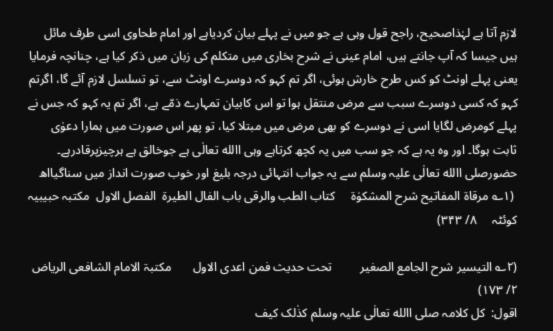لازم آتا ہے لہٰذاصحیح، راجح قول وہی ہے جو میں نے پہلے بیان کردیاہے اور امام طحاوی اسی طرف مائل ہیں جیسا کہ آپ جانتے ہیں، امام عینی نے شرح بخاری میں متکلم کی زبان میں ذکر کیا ہے، چنانچہ فرمایا یعنی پہلے اونٹ کو کس طرح خارش ہوئی، اگر تم کہو کہ دوسرے اونٹ سے، تو تسلسل لازم آئے گا، اگرتم کہو کہ کسی دوسرے سبب سے مرض منتقل ہوا تو اس کابیان تمہارے ذمّے ہے، اگر تم یہ کہو کہ جس نے پہلے کومرض لگایا اسی نے دوسرے کو بھی مرض میں مبتلا کیا، تو پھر اس صورت میں ہمارا دعوٰی ثابت ہوگا۔ اور وہ یہ ہے کہ جو سب میں یہ کچھ کرتاہے وہی االله تعالٰی ہے جوخالق ہے ہرچیزپرقادرہے۔ حضورصلی االله تعالٰی علیہ وسلم سے یہ جواب انتہائی درجہ بلیغ اور خوب صورت انداز میں سناگیااھ
 (۱؎ مرقاۃ المفاتیح شرح المشکوٰۃ     کتاب الطب والرقی باب الفال الطیرۃ  الفصل الاول  مکتبہ حبیبیہ کوئٹہ     ۸/ ۳۴۳)

(۲؎ التیسیر شرح الجامع الصغیر         تحت حدیث فمن اعدی الاول       مکتبۃ الامام الشافعی الریاض     ۲/ ۱۷۳)
اقول:  کل کلامہ صلی االله تعالٰی علیہ وسلم کذٰلک کیف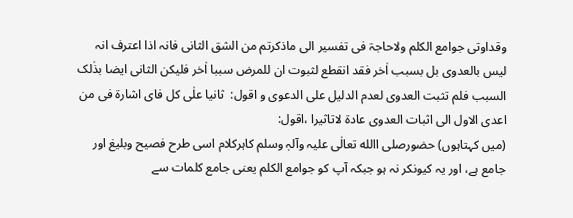وقداوتی جوامع الکلم ولاحاجۃ فی تفسیر الی ماذکرتم من الشق الثانی فانہ اذا اعترف انہ لیس بالعدوی بل بسبب اٰخر فقد انقطع لثبوت ان للمرض سببا اٰخر فلیکن الثانی ایضا بذٰلک السبب فلم تثبت العدوی لعدم الدلیل علی الدعوی و اقول:  ثانیا علٰی کل فای اشارۃ فی من اعدی الاول الی اثبات العدوی عادۃ لاتاثیرا ،اقول:
(میں کہتاہوں) حضورصلی االله تعالٰی علیہ وآلہٖ وسلم کاہرکلام اسی طرح فصیح وبلیغ اور جامع ہے، اور یہ کیونکر نہ ہو جبکہ آپ کو جوامع الکلم یعنی جامع کلمات سے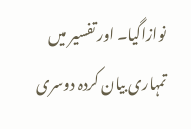نوازاگیا۔ اور تفسیر میں تمہاری بیان کردہ دوسری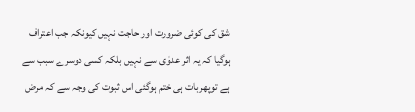شق کی کوئی ضرورت اور حاجت نہیں کیونکہ جب اعتراف ہوگیا کہ یہ اثر عدوٰی سے نہیں بلکہ کسی دوسرے سبب سے ہے توپھربات ہی ختم ہوگئی اس ثبوت کی وجہ سے کہ مرض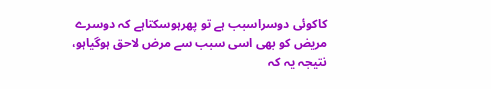کاکوئی دوسراسبب ہے تو پھرہوسکتاہے کہ دوسرے مریض کو بھی اسی سبب سے مرض لاحق ہوگیاہو، نتیجہ یہ کہ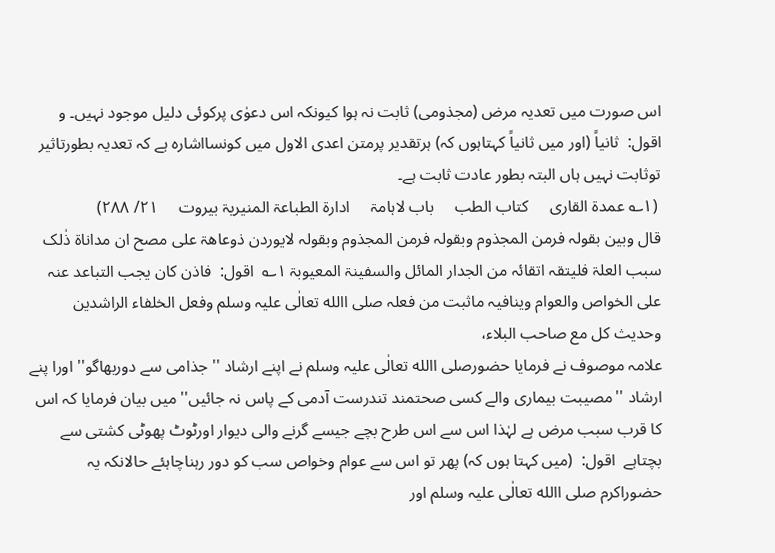اس صورت میں تعدیہ مرض (مجذومی) ثابت نہ ہوا کیونکہ اس دعوٰی پرکوئی دلیل موجود نہیں۔ و اقول:  ثانیاً (اور میں ثانیاً کہتاہوں کہ) ہرتقدیر پرمتن اعدی الاول میں کونسااشارہ ہے کہ تعدیہ بطورتاثیر توثابت نہیں ہاں البتہ بطور عادت ثابت ہے۔
 (۱؎ عمدۃ القاری     کتاب الطب     باب لاہامۃ     ادارۃ الطباعۃ المنیریۃ بیروت     ۲۱/ ۲۸۸)
قال وبین بقولہ فرمن المجذوم وبقولہ فرمن المجذوم وبقولہ لایوردن ذوعاھۃ علی مصح ان مداناۃ ذٰلک سبب العلۃ فلیتقہ اتقائہ من الجدار المائل والسفینۃ المعیوبۃ ۱؎  اقول:  فاذن کان یجب التباعد عنہ علی الخواص والعوام وینافیہ ماثبت من فعلہ صلی االله تعالٰی علیہ وسلم وفعل الخلفاء الراشدین وحدیث کل مع صاحب البلاء،
علامہ موصوف نے فرمایا حضورصلی االله تعالٰی علیہ وسلم نے اپنے ارشاد ''جذامی سے دوربھاگو'' اورا پنے ارشاد ''مصیبت بیماری والے کسی صحتمند تندرست آدمی کے پاس نہ جائیں'' میں بیان فرمایا کہ اس کا قرب سبب مرض ہے لہٰذا اس سے اس طرح بچے جیسے گرنے والی دیوار اورٹوٹ پھوٹی کشتی سے بچتاہے  اقول:  (میں کہتا ہوں کہ) پھر تو اس سے عوام وخواص سب کو دور رہناچاہئے حالانکہ یہ حضوراکرم صلی االله تعالٰی علیہ وسلم اور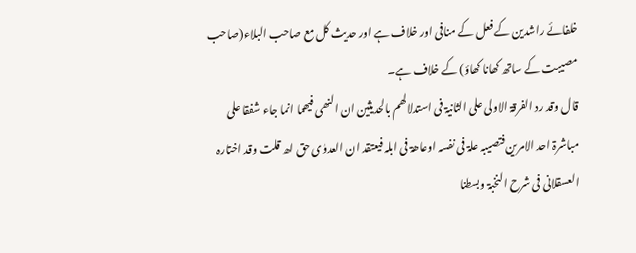خلفائے راشدین کے فعل کے منافی اور خلاف ہے اور حدیث کل مع صاحب البلاء(صاحب مصیبت کے ساتھ کھانا کھاؤ) کے خلاف ہے۔
قال وقد رد الفرقۃ الاولی علی الثانیۃ فی استدلالھم بالحدیثین ان النھی فیھما انما جاء شفقا علی مباشرۃ احد الامرین فتصیبہ علۃ فی نفسہ اوعاھۃ فی ابلہ فیعتقد ان العدوٰی حق اھ قلت وقد اختارہ العسقلانی فی شرح النخبۃ وبسطنا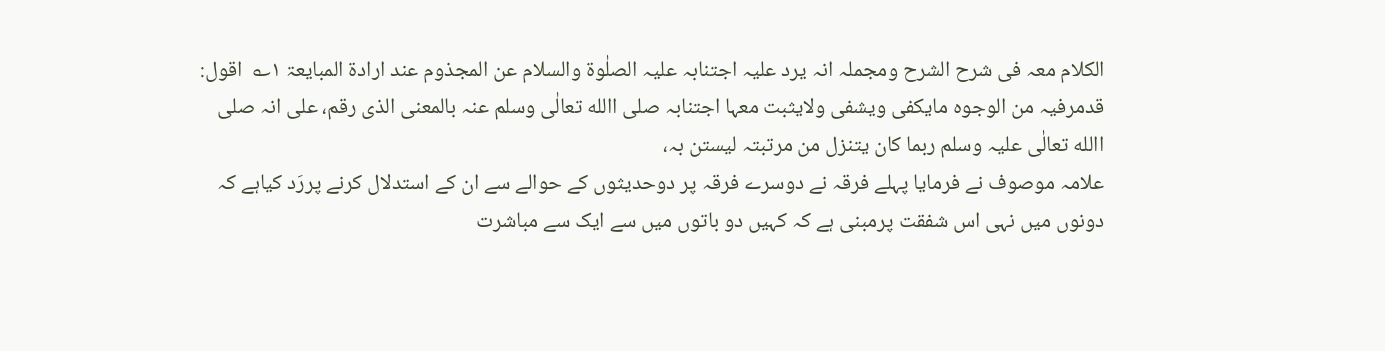الکلام معہ فی شرح الشرح ومجملہ انہ یرد علیہ اجتنابہ علیہ الصلٰوۃ والسلام عن المجذوم عند ارادۃ المبایعۃ ۱؎  اقول: قدمرفیہ من الوجوہ مایکفی ویشفی ولایثبت معہا اجتنابہ صلی االله تعالٰی وسلم عنہ بالمعنی الذی رقم، علی انہ صلی االله تعالٰی علیہ وسلم ربما کان یتنزل من مرتبتہ لیستن بہ،
علامہ موصوف نے فرمایا پہلے فرقہ نے دوسرے فرقہ پر دوحدیثوں کے حوالے سے ان کے استدلال کرنے پررَد کیاہے کہ دونوں میں نہی اس شفقت پرمبنی ہے کہ کہیں دو باتوں میں سے ایک سے مباشرت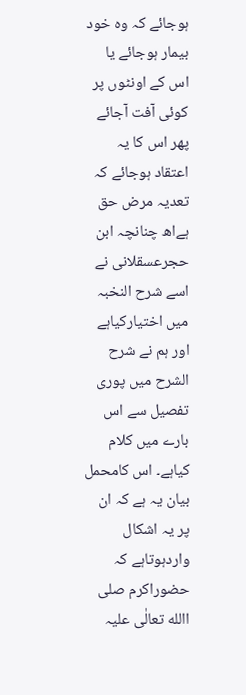ہوجائے کہ وہ خود بیمار ہوجائے یا اس کے اونٹوں پر کوئی آفت آجائے پھر اس کا یہ اعتقاد ہوجائے کہ تعدیہ مرض حق ہےاھ چنانچہ ابن حجرعسقلانی نے اسے شرح النخبہ میں اختیارکیاہے اور ہم نے شرح الشرح میں پوری تفصیل سے اس بارے میں کلام کیاہے۔ اس کامحمل بیان یہ ہے کہ ان پر یہ اشکال واردہوتاہے کہ حضوراکرم صلی االله تعالٰی علیہ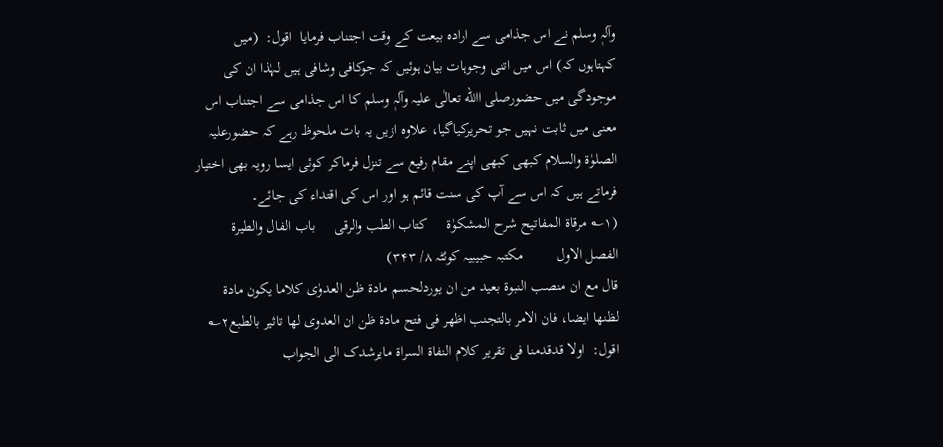وآلہٖ وسلم نے اس جذامی سے ارادہ بیعت کے وقت اجتناب فرمایا  اقول:  (میں کہتاہوں کہ) اس میں اتنی وجوہات بیان ہوئیں کہ جوکافی وشافی ہیں لہٰذا ان کی موجودگی میں حضورصلی االله تعالٰی علیہ وآلہٖ وسلم کا اس جذامی سے اجتناب اس معنی میں ثابت نہیں جو تحریرکیاگیا، علاوہ ازیں یہ بات ملحوظ رہے کہ حضورعلیہ الصلوٰۃ والسلام کبھی کبھی اپنے مقام رفیع سے تنزل فرماکر کوئی ایسا رویہ بھی اختیار فرماتے ہیں کہ اس سے آپ کی سنت قائم ہو اور اس کی اقتداء کی جائے۔
(۱؎ مرقاۃ المفاتیح شرح المشکوٰۃ     کتاب الطب والرقی     باب الفال والطیرۃ    الفصل الاول         مکتبہ حبیبیہ کوئٹہ ۸/ ۳۴۳)
قال مع ان منصب النبوۃ بعید من ان یوردلحسم مادۃ ظن العدوٰی کلاما یکون مادۃ لظنھا ایضا، فان الامر بالتجنب اظھر فی فتح مادۃ ظن ان العدوی لھا تاثیر بالطبع۲؎  اقول:  اولا قدقدمنا فی تقریر کلام النفاۃ السراۃ مایرشدک الی الجواب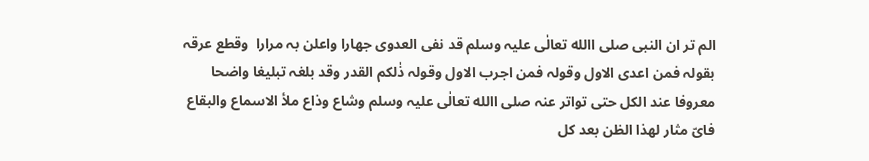الم تر ان النبی صلی االله تعالٰی علیہ وسلم قد نفی العدوی جھارا واعلن بہ مرارا  وقطع عرقہ بقولہ فمن اعدی الاول وقولہ فمن اجرب الاول وقولہ ذٰلکم القدر وقد بلغہ تبلیغا واضحا معروفا عند الکل حتی تواتر عنہ صلی االله تعالٰی علیہ وسلم وشاع وذاع ملأ الاسماع والبقاع فایّ مثار لھذا الظن بعد کل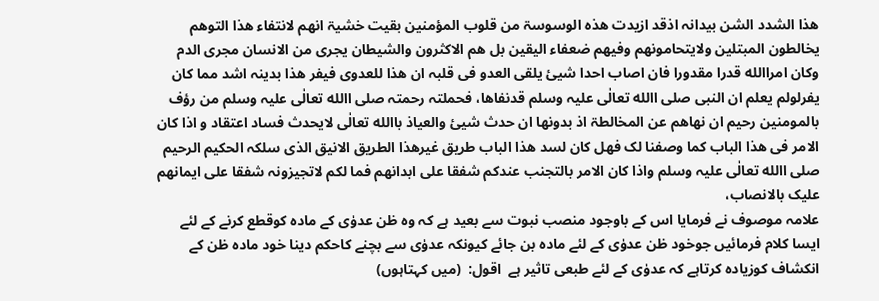ھذا الشدد الشن بیدانہ اذقد ازیدت ھذہ الوسوسۃ من قلوب المؤمنین بقیت خشیۃ انھم لانتفاء ھذا التوھم یخالطون المبتلین ولایتحامونھم وفیھم ضعفاء الیقین بل ھم الاکثرون والشیطان یجری من الانسان مجری الدم وکان امراالله قدرا مقدورا فان اصاب احدا شیئ یلقی العدو فی قلبہ ان ھذا للعدوی فیفر ھذا بدینہ اشد مما کان یفرلولم یعلم ان النبی صلی االله تعالٰی علیہ وسلم قدنفاھا، فحملتہ رحمتہ صلی االله تعالٰی علیہ وسلم من رؤف بالمومنین رحیم ان نھاھم عن المخالطۃ اذ بدونھا ان حدث شیئ والعیاذ باالله تعالٰی لایحدث فساد اعتقاد و اذا کان الامر فی ھذا الباب کما وصفنا لک فھل کان لسد ھذا الباب طریق غیرھذا الطریق الانیق الذی سلکہ الحکیم الرحیم صلی االله تعالٰی علیہ وسلم واذا کان الامر بالتجنب عندکم شفقا علی ابدانھم فما لکم لاتجیزونہ شفقا علی ایمانھم علیک بالانصاب،
علامہ موصوف نے فرمایا اس کے باوجود منصب نبوت سے بعید ہے کہ وہ ظن عدوٰی کے مادہ کوقطع کرنے کے لئے ایسا کلام فرمائیں جوخود ظن عدوٰی کے لئے مادہ بن جائے کیونکہ عدوٰی سے بچنے کاحکم دینا خود مادہ ظن کے انکشاف کوزیادہ کرتاہے کہ عدوٰی کے لئے طبعی تاثیر ہے  اقول:  (میں کہتاہوں)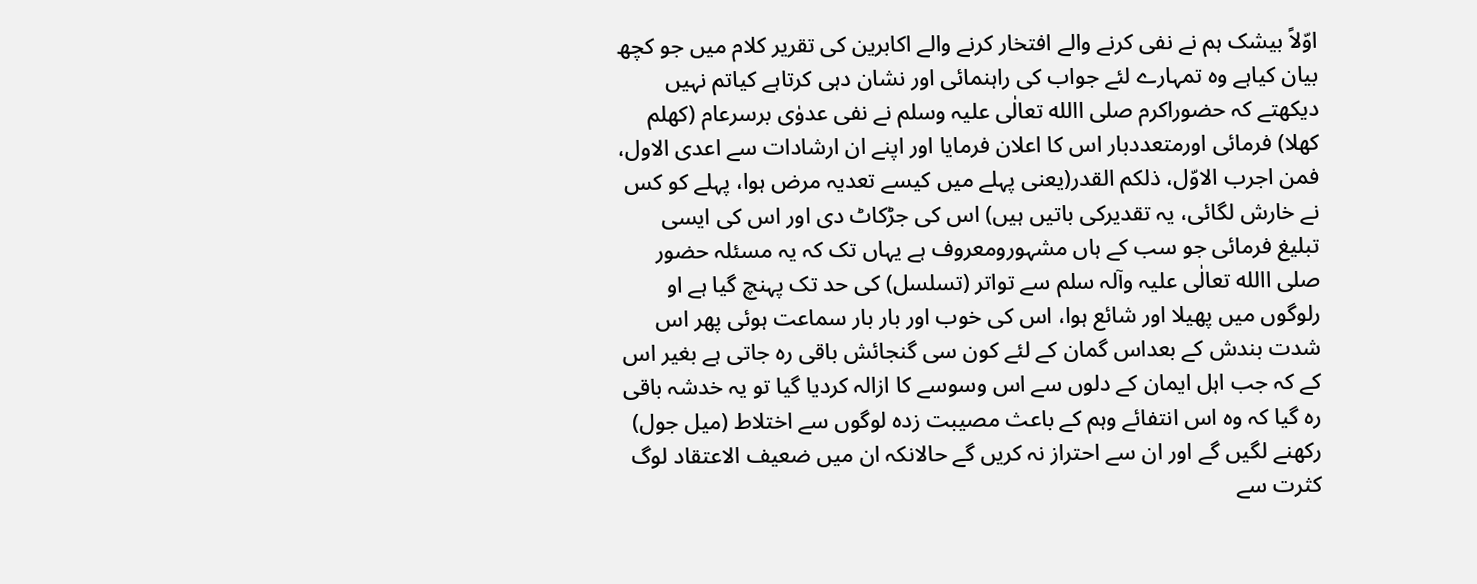اوّلاً بیشک ہم نے نفی کرنے والے افتخار کرنے والے اکابرین کی تقریر کلام میں جو کچھ بیان کیاہے وہ تمہارے لئے جواب کی راہنمائی اور نشان دہی کرتاہے کیاتم نہیں دیکھتے کہ حضوراکرم صلی االله تعالٰی علیہ وسلم نے نفی عدوٰی برسرعام (کھلم کھلا) فرمائی اورمتعددبار اس کا اعلان فرمایا اور اپنے ان ارشادات سے اعدی الاول، فمن اجرب الاوّل، ذلکم القدر(یعنی پہلے میں کیسے تعدیہ مرض ہوا، پہلے کو کس نے خارش لگائی، یہ تقدیرکی باتیں ہیں) اس کی جڑکاٹ دی اور اس کی ایسی تبلیغ فرمائی جو سب کے ہاں مشہورومعروف ہے یہاں تک کہ یہ مسئلہ حضور صلی االله تعالٰی علیہ وآلہ سلم سے تواتر (تسلسل) کی حد تک پہنچ گیا ہے او رلوگوں میں پھیلا اور شائع ہوا، اس کی خوب اور بار بار سماعت ہوئی پھر اس شدت بندش کے بعداس گمان کے لئے کون سی گنجائش باقی رہ جاتی ہے بغیر اس کے کہ جب اہل ایمان کے دلوں سے اس وسوسے کا ازالہ کردیا گیا تو یہ خدشہ باقی رہ گیا کہ وہ اس انتفائے وہم کے باعث مصیبت زدہ لوگوں سے اختلاط (میل جول) رکھنے لگیں گے اور ان سے احتراز نہ کریں گے حالانکہ ان میں ضعیف الاعتقاد لوگ کثرت سے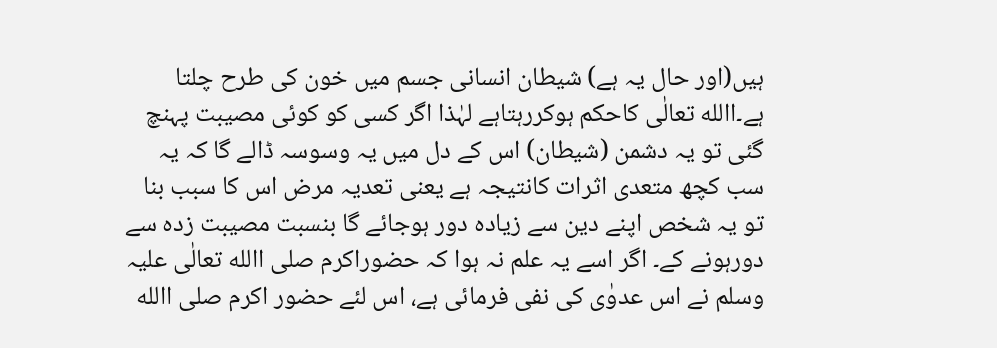ہیں(اور حال یہ ہے) شیطان انسانی جسم میں خون کی طرح چلتا ہے۔االله تعالٰی کاحکم ہوکررہتاہے لہٰذا اگر کسی کو کوئی مصیبت پہنچ گئی تو یہ دشمن (شیطان) اس کے دل میں یہ وسوسہ ڈالے گا کہ یہ سب کچھ متعدی اثرات کانتیجہ ہے یعنی تعدیہ مرض اس کا سبب بنا تو یہ شخص اپنے دین سے زیادہ دور ہوجائے گا بنسبت مصیبت زدہ سے دورہونے کے۔ اگر اسے یہ علم نہ ہوا کہ حضوراکرم صلی االله تعالٰی علیہ وسلم نے اس عدوٰی کی نفی فرمائی ہے، اس لئے حضور اکرم صلی االله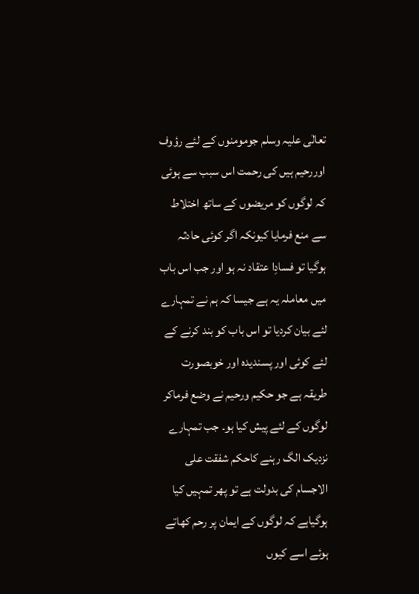تعالٰی علیہ وسلم جومومنوں کے لئے رؤوف اوررحیم ہیں کی رحمت اس سبب سے ہوئی کہ لوگوں کو مریضوں کے ساتھ اختلاط سے منع فرمایا کیونکہ اگر کوئی حادثہ ہوگیا تو فسادِا عتقاد نہ ہو اور جب اس باب میں معاملہ یہ ہے جیسا کہ ہم نے تمہارے لئے بیان کردیا تو اس باب کو بند کرنے کے لئے کوئی اور پسندیدہ اور خوبصورت طریقہ ہے جو حکیم ورحیم نے وضع فرماکر لوگوں کے لئے پیش کیا ہو۔ جب تمہارے نزدیک الگ رہنے کاحکم شفقت علی الاجسام کی بدولت ہے تو پھر تمہیں کیا ہوگیاہے کہ لوگوں کے ایمان پر رحم کھاتے ہوئے اسے کیوں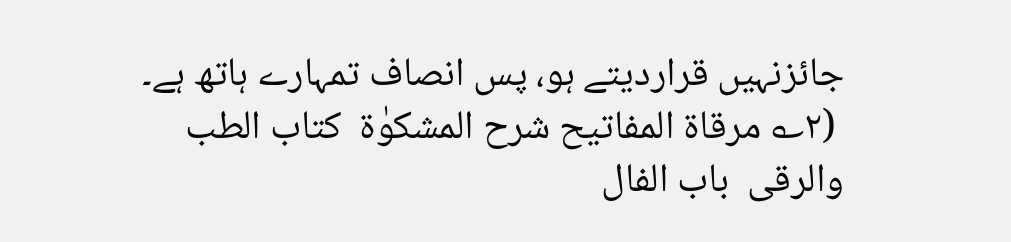جائزنہیں قراردیتے ہو، پس انصاف تمہارے ہاتھ ہے۔
 (۲؎ مرقاۃ المفاتیح شرح المشکوٰۃ  کتاب الطب والرقی  باب الفال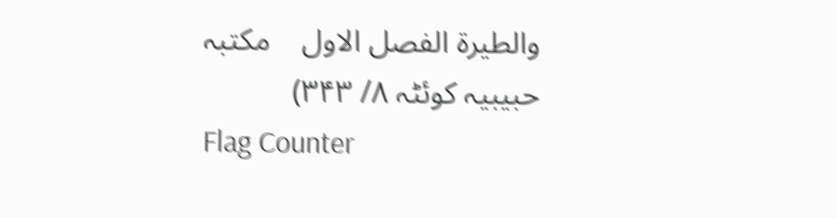والطیرۃ الفصل الاول    مکتبہ حبیبیہ کوئٹہ ۸/ ۳۴۳)
Flag Counter